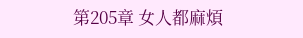第205章 女人都麻煩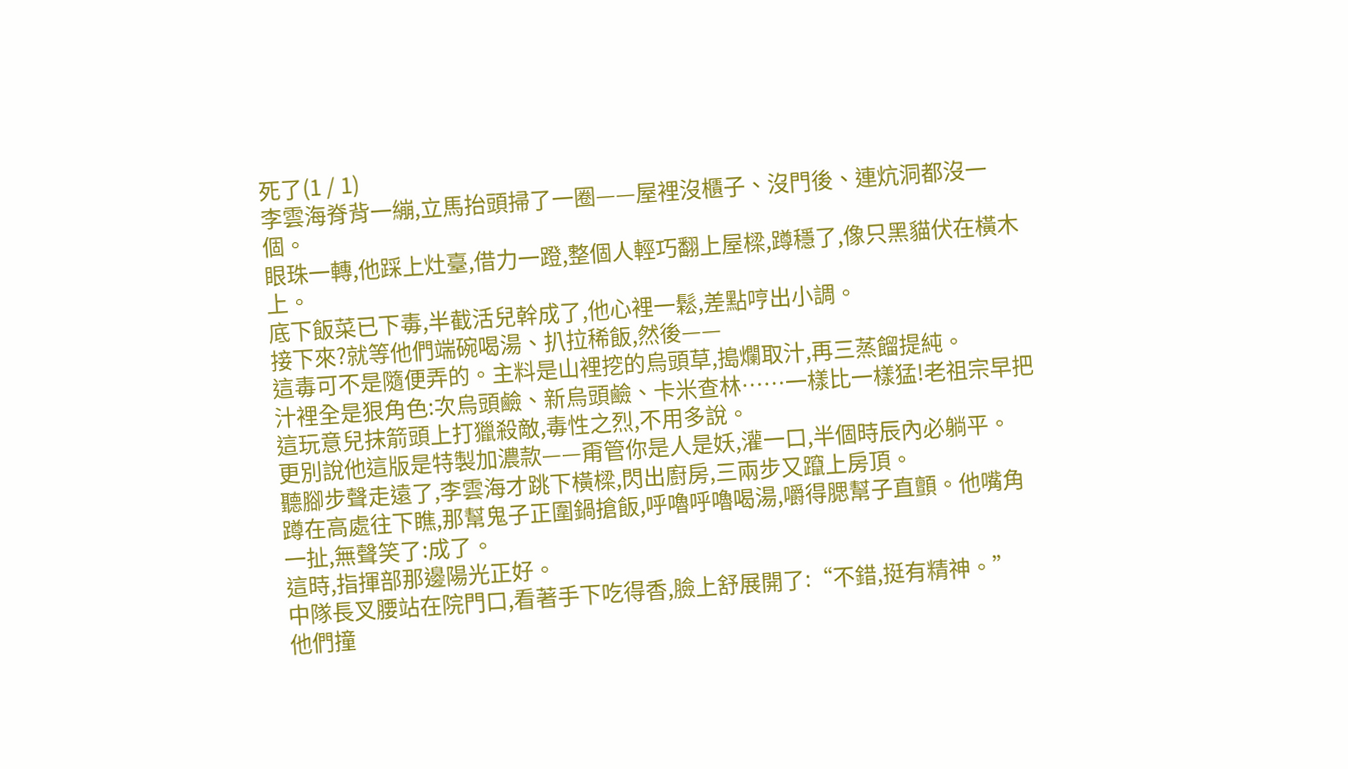死了(1 / 1)
李雲海脊背一繃,立馬抬頭掃了一圈——屋裡沒櫃子、沒門後、連炕洞都沒一個。
眼珠一轉,他踩上灶臺,借力一蹬,整個人輕巧翻上屋樑,蹲穩了,像只黑貓伏在橫木上。
底下飯菜已下毒,半截活兒幹成了,他心裡一鬆,差點哼出小調。
接下來?就等他們端碗喝湯、扒拉稀飯,然後——
這毒可不是隨便弄的。主料是山裡挖的烏頭草,搗爛取汁,再三蒸餾提純。
汁裡全是狠角色:次烏頭鹼、新烏頭鹼、卡米查林……一樣比一樣猛!老祖宗早把這玩意兒抹箭頭上打獵殺敵,毒性之烈,不用多說。
更別說他這版是特製加濃款——甭管你是人是妖,灌一口,半個時辰內必躺平。
聽腳步聲走遠了,李雲海才跳下橫樑,閃出廚房,三兩步又躥上房頂。
蹲在高處往下瞧,那幫鬼子正圍鍋搶飯,呼嚕呼嚕喝湯,嚼得腮幫子直顫。他嘴角一扯,無聲笑了:成了。
這時,指揮部那邊陽光正好。
中隊長叉腰站在院門口,看著手下吃得香,臉上舒展開了:“不錯,挺有精神。”
他們撞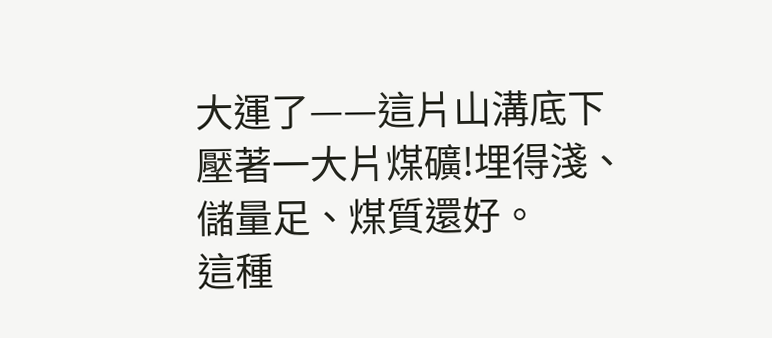大運了——這片山溝底下壓著一大片煤礦!埋得淺、儲量足、煤質還好。
這種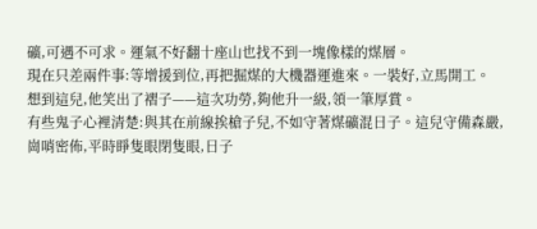礦,可遇不可求。運氣不好翻十座山也找不到一塊像樣的煤層。
現在只差兩件事:等增援到位,再把掘煤的大機器運進來。一裝好,立馬開工。
想到這兒,他笑出了褶子——這次功勞,夠他升一級,領一筆厚賞。
有些鬼子心裡清楚:與其在前線挨槍子兒,不如守著煤礦混日子。這兒守備森嚴,崗哨密佈,平時睜隻眼閉隻眼,日子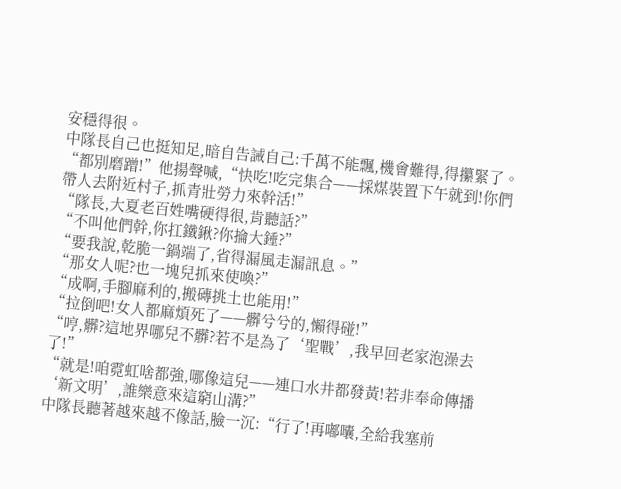安穩得很。
中隊長自己也挺知足,暗自告誡自己:千萬不能飄,機會難得,得攥緊了。
“都別磨蹭!”他揚聲喊,“快吃!吃完集合——採煤裝置下午就到!你們帶人去附近村子,抓青壯勞力來幹活!”
“隊長,大夏老百姓嘴硬得很,肯聽話?”
“不叫他們幹,你扛鐵鍬?你掄大錘?”
“要我說,乾脆一鍋端了,省得漏風走漏訊息。”
“那女人呢?也一塊兒抓來使喚?”
“成啊,手腳麻利的,搬磚挑土也能用!”
“拉倒吧!女人都麻煩死了——髒兮兮的,懶得碰!”
“哼,髒?這地界哪兒不髒?若不是為了‘聖戰’,我早回老家泡澡去了!”
“就是!咱霓虹啥都強,哪像這兒——連口水井都發黃!若非奉命傳播‘新文明’,誰樂意來這窮山溝?”
中隊長聽著越來越不像話,臉一沉:“行了!再嘟囔,全給我塞前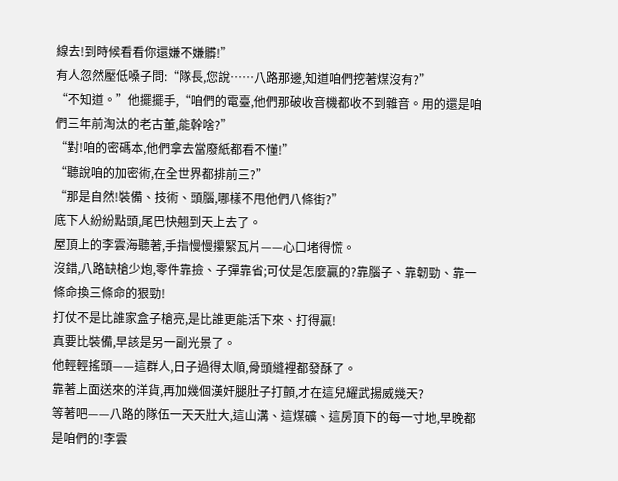線去!到時候看看你還嫌不嫌髒!”
有人忽然壓低嗓子問:“隊長,您說……八路那邊,知道咱們挖著煤沒有?”
“不知道。”他擺擺手,“咱們的電臺,他們那破收音機都收不到雜音。用的還是咱們三年前淘汰的老古董,能幹啥?”
“對!咱的密碼本,他們拿去當廢紙都看不懂!”
“聽說咱的加密術,在全世界都排前三?”
“那是自然!裝備、技術、頭腦,哪樣不甩他們八條街?”
底下人紛紛點頭,尾巴快翹到天上去了。
屋頂上的李雲海聽著,手指慢慢攥緊瓦片——心口堵得慌。
沒錯,八路缺槍少炮,零件靠撿、子彈靠省;可仗是怎麼贏的?靠腦子、靠韌勁、靠一條命換三條命的狠勁!
打仗不是比誰家盒子槍亮,是比誰更能活下來、打得贏!
真要比裝備,早該是另一副光景了。
他輕輕搖頭——這群人,日子過得太順,骨頭縫裡都發酥了。
靠著上面送來的洋貨,再加幾個漢奸腿肚子打顫,才在這兒耀武揚威幾天?
等著吧——八路的隊伍一天天壯大,這山溝、這煤礦、這房頂下的每一寸地,早晚都是咱們的!李雲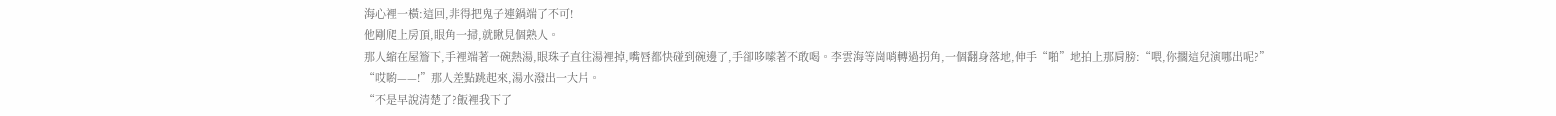海心裡一橫:這回,非得把鬼子連鍋端了不可!
他剛爬上房頂,眼角一掃,就瞅見個熟人。
那人縮在屋簷下,手裡端著一碗熱湯,眼珠子直往湯裡掉,嘴唇都快碰到碗邊了,手卻哆嗦著不敢喝。李雲海等崗哨轉過拐角,一個翻身落地,伸手“啪”地拍上那肩膀:“喂,你擱這兒演哪出呢?”
“哎喲——!”那人差點跳起來,湯水潑出一大片。
“不是早說清楚了?飯裡我下了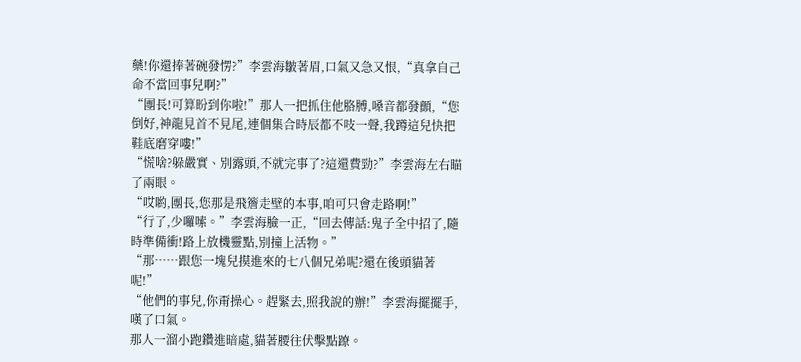藥!你還捧著碗發愣?”李雲海皺著眉,口氣又急又恨,“真拿自己命不當回事兒啊?”
“團長!可算盼到你啦!”那人一把抓住他胳膊,嗓音都發顫,“您倒好,神龍見首不見尾,連個集合時辰都不吱一聲,我蹲這兒快把鞋底磨穿嘍!”
“慌啥?躲嚴實、別露頭,不就完事了?這還費勁?”李雲海左右瞄了兩眼。
“哎喲,團長,您那是飛簷走壁的本事,咱可只會走路啊!”
“行了,少囉嗦。”李雲海臉一正,“回去傳話:鬼子全中招了,隨時準備衝!路上放機靈點,別撞上活物。”
“那……跟您一塊兒摸進來的七八個兄弟呢?還在後頭貓著呢!”
“他們的事兒,你甭操心。趕緊去,照我說的辦!”李雲海擺擺手,嘆了口氣。
那人一溜小跑鑽進暗處,貓著腰往伏擊點蹽。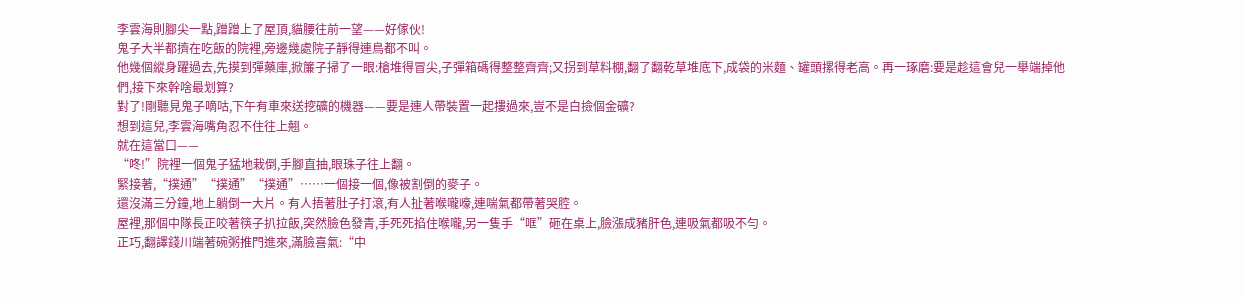李雲海則腳尖一點,蹭蹭上了屋頂,貓腰往前一望——好傢伙!
鬼子大半都擠在吃飯的院裡,旁邊幾處院子靜得連鳥都不叫。
他幾個縱身躍過去,先摸到彈藥庫,掀簾子掃了一眼:槍堆得冒尖,子彈箱碼得整整齊齊;又拐到草料棚,翻了翻乾草堆底下,成袋的米麵、罐頭摞得老高。再一琢磨:要是趁這會兒一舉端掉他們,接下來幹啥最划算?
對了!剛聽見鬼子嘀咕,下午有車來送挖礦的機器——要是連人帶裝置一起摟過來,豈不是白撿個金礦?
想到這兒,李雲海嘴角忍不住往上翹。
就在這當口——
“咚!”院裡一個鬼子猛地栽倒,手腳直抽,眼珠子往上翻。
緊接著,“撲通”“撲通”“撲通”……一個接一個,像被割倒的麥子。
還沒滿三分鐘,地上躺倒一大片。有人捂著肚子打滾,有人扯著喉嚨嚎,連喘氣都帶著哭腔。
屋裡,那個中隊長正咬著筷子扒拉飯,突然臉色發青,手死死掐住喉嚨,另一隻手“哐”砸在桌上,臉漲成豬肝色,連吸氣都吸不勻。
正巧,翻譯錢川端著碗粥推門進來,滿臉喜氣:“中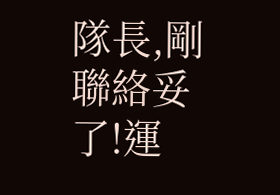隊長,剛聯絡妥了!運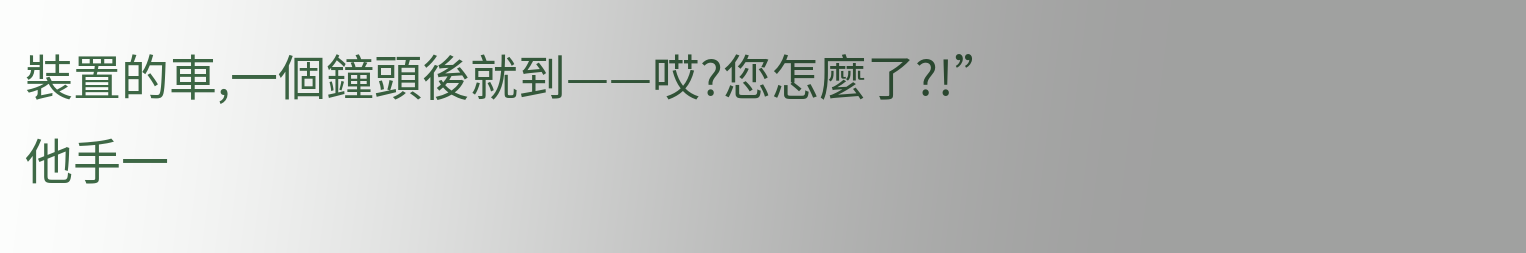裝置的車,一個鐘頭後就到——哎?您怎麼了?!”
他手一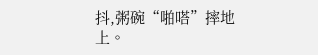抖,粥碗“啪嗒”摔地上。